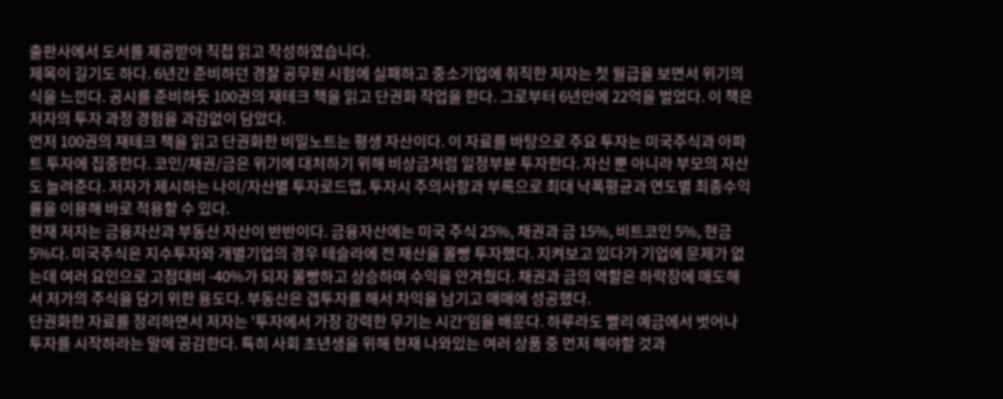출판사에서 도서를 제공받아 직접 읽고 작성하였습니다.
제목이 길기도 하다. 6년간 준비하던 경찰 공무원 시험에 실패하고 중소기업에 취직한 저자는 첫 월급을 보면서 위기의식을 느낀다. 공시를 준비하듯 100권의 재테크 책을 읽고 단권화 작업을 한다. 그로부터 6년만에 22억을 벌었다. 이 책은 저자의 투자 과정 경험을 과감없이 담았다.
먼저 100권의 재테크 책을 읽고 단권화한 비밀노트는 평생 자산이다. 이 자료를 바탕으로 주요 투자는 미국주식과 아파트 투자에 집중한다. 코인/채권/금은 위기에 대처하기 위해 비상금처럼 일정부분 투자한다. 자신 뿐 아니라 부모의 자산도 늘려준다. 저자가 제시하는 나이/자산별 투자로드맵, 투자시 주의사항과 부록으로 최대 낙폭평균과 연도별 최종수익률을 이용해 바로 적용할 수 있다.
현재 저자는 금융자산과 부동산 자산이 반반이다. 금융자산에는 미국 주식 25%, 채권과 금 15%, 비트코인 5%, 현금5%다. 미국주식은 지수투자와 개별기업의 경우 테슬라에 전 재산을 몰빵 투자했다. 지켜보고 있다가 기업에 문제가 없는데 여러 요인으로 고점대비 -40%가 되자 몰빵하고 상승하며 수익을 안겨줬다. 채권과 금의 역할은 하락장에 매도해서 저가의 주식을 담기 위한 용도다. 부동산은 갭투자를 해서 차익을 남기고 매매에 성공했다.
단권화한 자료를 정리하면서 저자는 '투자에서 가장 강력한 무기는 시간'임을 배운다. 하루라도 빨리 예금에서 벗어나 투자를 시작하라는 말에 공감한다. 특히 사회 초년생을 위해 현재 나와있는 여러 상품 중 먼저 해야할 것과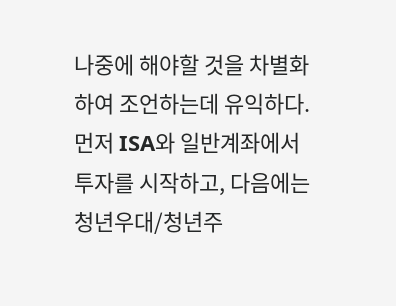나중에 해야할 것을 차별화하여 조언하는데 유익하다. 먼저 ISA와 일반계좌에서 투자를 시작하고, 다음에는 청년우대/청년주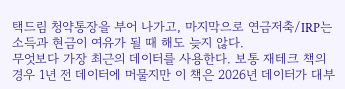택드림 청약통장을 부어 나가고, 마지막으로 연금저축/IRP는 소득과 현금이 여유가 될 때 해도 늦지 않다.
무엇보다 가장 최근의 데이터를 사용한다. 보통 재테크 책의 경우 1년 전 데이터에 머물지만 이 책은 2026년 데이터가 대부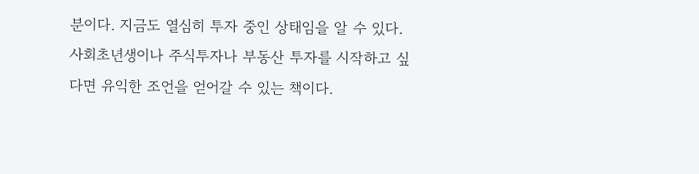분이다. 지금도 열심히 투자 중인 상태임을 알 수 있다. 사회초년생이나 주식투자나 부동산 투자를 시작하고 싶다면 유익한 조언을 얻어갈 수 있는 책이다.